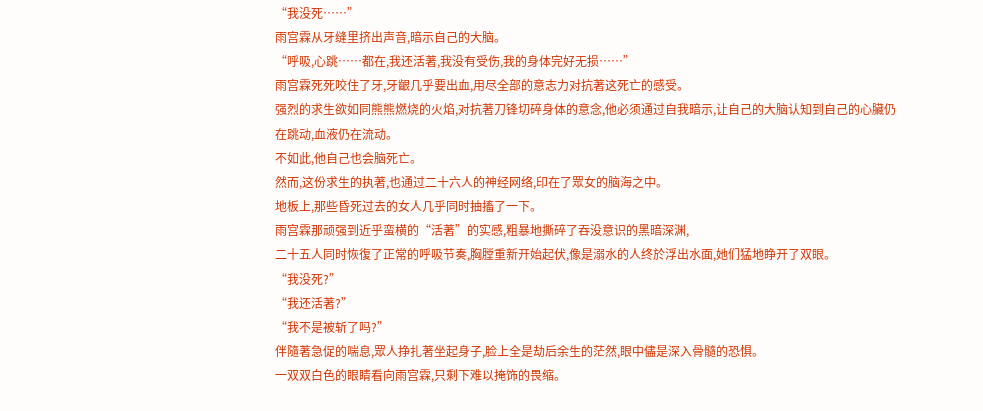“我没死……”
雨宫霖从牙缝里挤出声音,暗示自己的大脑。
“呼吸,心跳……都在,我还活著,我没有受伤,我的身体完好无损……”
雨宫霖死死咬住了牙,牙齦几乎要出血,用尽全部的意志力对抗著这死亡的感受。
强烈的求生欲如同熊熊燃烧的火焰,对抗著刀锋切碎身体的意念,他必须通过自我暗示,让自己的大脑认知到自己的心臟仍在跳动,血液仍在流动。
不如此,他自己也会脑死亡。
然而,这份求生的执著,也通过二十六人的神经网络,印在了眾女的脑海之中。
地板上,那些昏死过去的女人几乎同时抽搐了一下。
雨宫霖那顽强到近乎蛮横的“活著”的实感,粗暴地撕碎了吞没意识的黑暗深渊,
二十五人同时恢復了正常的呼吸节奏,胸膛重新开始起伏,像是溺水的人终於浮出水面,她们猛地睁开了双眼。
“我没死?”
“我还活著?”
“我不是被斩了吗?”
伴隨著急促的喘息,眾人挣扎著坐起身子,脸上全是劫后余生的茫然,眼中儘是深入骨髓的恐惧。
一双双白色的眼睛看向雨宫霖,只剩下难以掩饰的畏缩。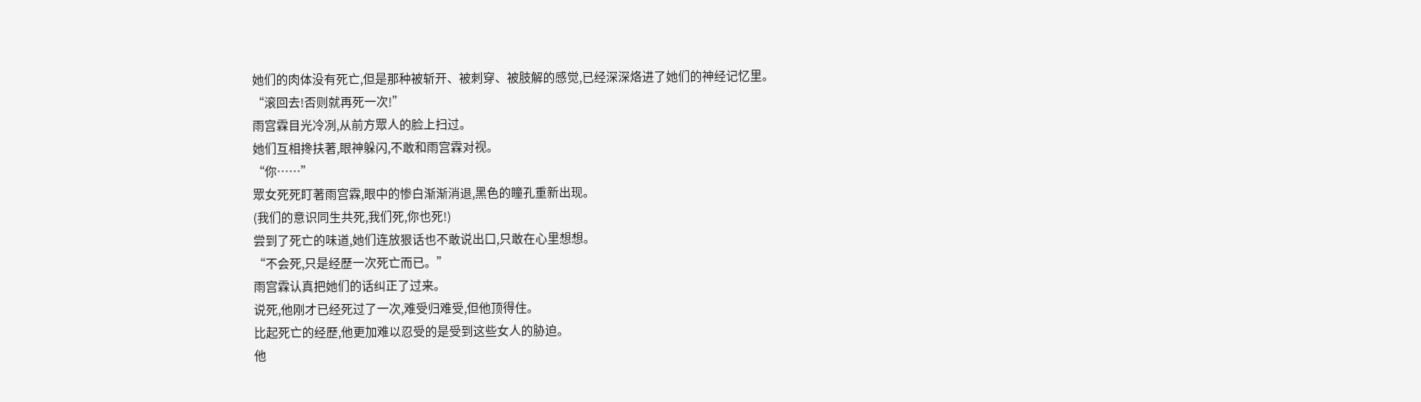她们的肉体没有死亡,但是那种被斩开、被刺穿、被肢解的感觉,已经深深烙进了她们的神经记忆里。
“滚回去!否则就再死一次!”
雨宫霖目光冷冽,从前方眾人的脸上扫过。
她们互相搀扶著,眼神躲闪,不敢和雨宫霖对视。
“你……”
眾女死死盯著雨宫霖,眼中的惨白渐渐消退,黑色的瞳孔重新出现。
(我们的意识同生共死,我们死,你也死!)
尝到了死亡的味道,她们连放狠话也不敢说出口,只敢在心里想想。
“不会死,只是经歷一次死亡而已。”
雨宫霖认真把她们的话纠正了过来。
说死,他刚才已经死过了一次,难受归难受,但他顶得住。
比起死亡的经歷,他更加难以忍受的是受到这些女人的胁迫。
他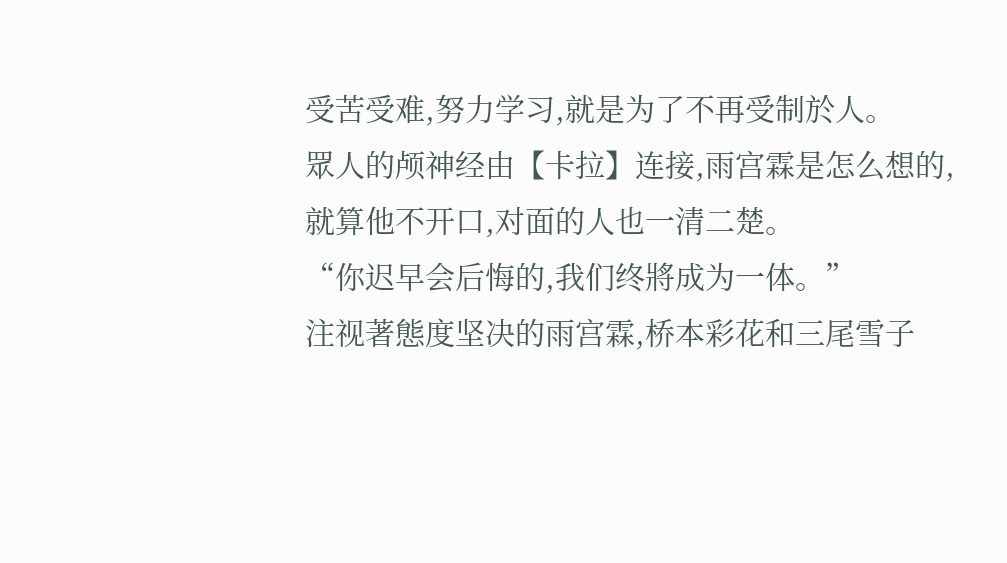受苦受难,努力学习,就是为了不再受制於人。
眾人的颅神经由【卡拉】连接,雨宫霖是怎么想的,就算他不开口,对面的人也一清二楚。
“你迟早会后悔的,我们终將成为一体。”
注视著態度坚决的雨宫霖,桥本彩花和三尾雪子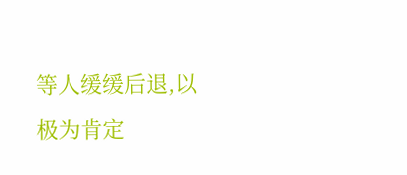等人缓缓后退,以极为肯定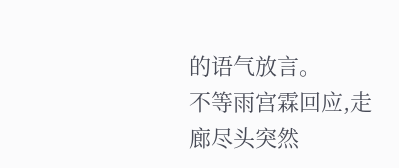的语气放言。
不等雨宫霖回应,走廊尽头突然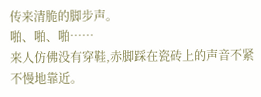传来清脆的脚步声。
啪、啪、啪……
来人仿佛没有穿鞋,赤脚踩在瓷砖上的声音不紧不慢地靠近。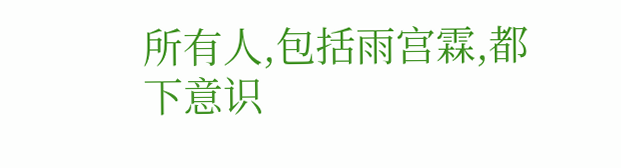所有人,包括雨宫霖,都下意识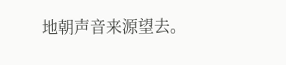地朝声音来源望去。